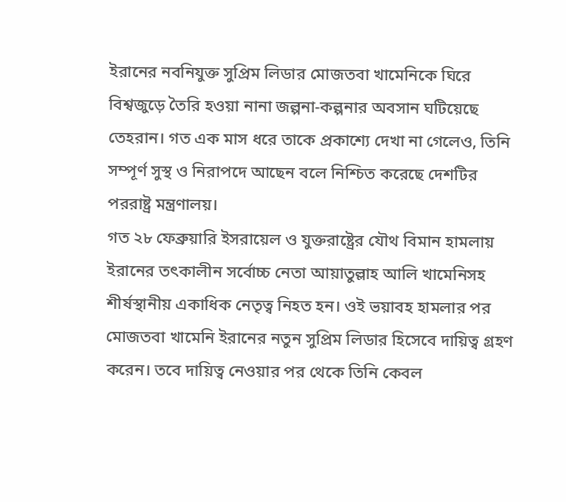ইরানের নবনিযুক্ত সুপ্রিম লিডার মোজতবা খামেনিকে ঘিরে বিশ্বজুড়ে তৈরি হওয়া নানা জল্পনা-কল্পনার অবসান ঘটিয়েছে তেহরান। গত এক মাস ধরে তাকে প্রকাশ্যে দেখা না গেলেও, তিনি সম্পূর্ণ সুস্থ ও নিরাপদে আছেন বলে নিশ্চিত করেছে দেশটির পররাষ্ট্র মন্ত্রণালয়।
গত ২৮ ফেব্রুয়ারি ইসরায়েল ও যুক্তরাষ্ট্রের যৌথ বিমান হামলায় ইরানের তৎকালীন সর্বোচ্চ নেতা আয়াতুল্লাহ আলি খামেনিসহ শীর্ষস্থানীয় একাধিক নেতৃত্ব নিহত হন। ওই ভয়াবহ হামলার পর মোজতবা খামেনি ইরানের নতুন সুপ্রিম লিডার হিসেবে দায়িত্ব গ্রহণ করেন। তবে দায়িত্ব নেওয়ার পর থেকে তিনি কেবল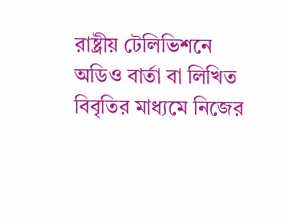রাষ্ট্রীয় টেলিভিশনে অডিও বার্তা বা লিখিত বিবৃতির মাধ্যমে নিজের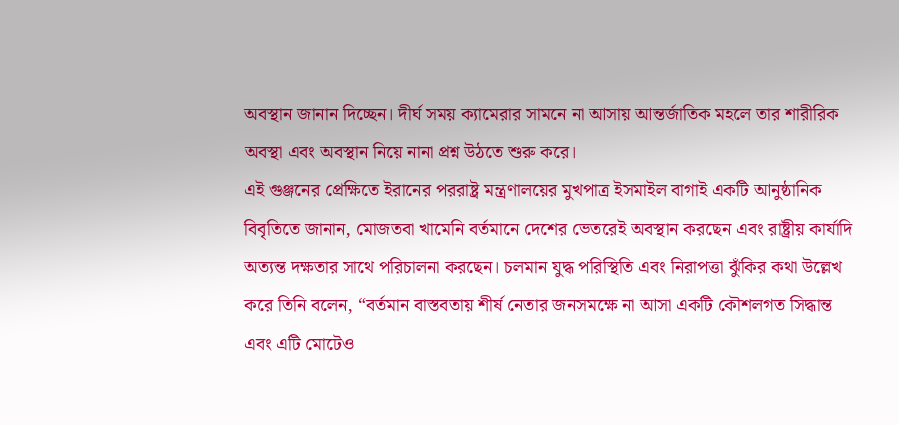অবস্থান জানান দিচ্ছেন। দীর্ঘ সময় ক্যামেরার সামনে না আসায় আন্তর্জাতিক মহলে তার শারীরিক অবস্থা এবং অবস্থান নিয়ে নানা প্রশ্ন উঠতে শুরু করে।
এই গুঞ্জনের প্রেক্ষিতে ইরানের পররাষ্ট্র মন্ত্রণালয়ের মুখপাত্র ইসমাইল বাগাই একটি আনুষ্ঠানিক বিবৃতিতে জানান, মোজতবা খামেনি বর্তমানে দেশের ভেতরেই অবস্থান করছেন এবং রাষ্ট্রীয় কার্যাদি অত্যন্ত দক্ষতার সাথে পরিচালনা করছেন। চলমান যুদ্ধ পরিস্থিতি এবং নিরাপত্তা ঝুঁকির কথা উল্লেখ করে তিনি বলেন, “বর্তমান বাস্তবতায় শীর্ষ নেতার জনসমক্ষে না আসা একটি কৌশলগত সিদ্ধান্ত এবং এটি মোটেও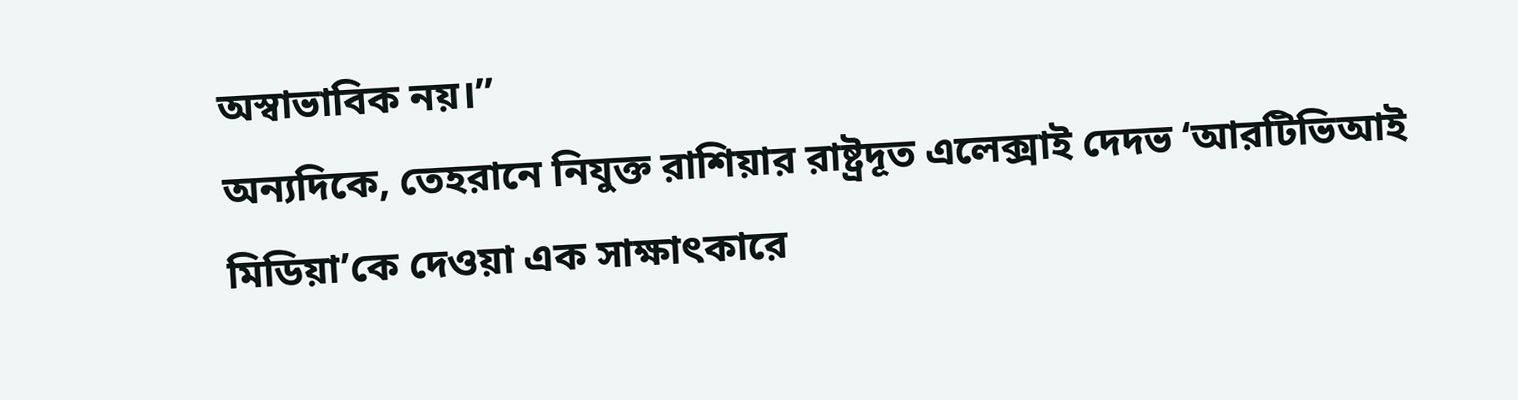অস্বাভাবিক নয়।”
অন্যদিকে, তেহরানে নিযুক্ত রাশিয়ার রাষ্ট্রদূত এলেক্সাই দেদভ ‘আরটিভিআই মিডিয়া’কে দেওয়া এক সাক্ষাৎকারে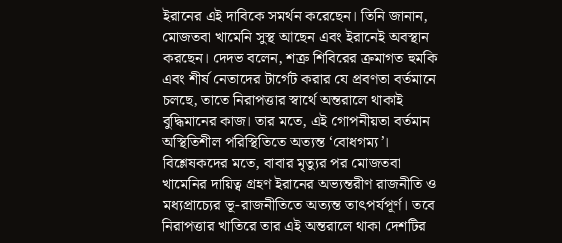ইরানের এই দাবিকে সমর্থন করেছেন। তিনি জানান, মোজতবা খামেনি সুস্থ আছেন এবং ইরানেই অবস্থান করছেন। দেদভ বলেন, শত্রু শিবিরের ক্রমাগত হুমকি এবং শীর্ষ নেতাদের টার্গেট করার যে প্রবণতা বর্তমানে চলছে, তাতে নিরাপত্তার স্বার্থে অন্তরালে থাকাই বুদ্ধিমানের কাজ। তার মতে, এই গোপনীয়তা বর্তমান অস্থিতিশীল পরিস্থিতিতে অত্যন্ত ‘বোধগম্য’।
বিশ্লেষকদের মতে, বাবার মৃত্যুর পর মোজতবা খামেনির দায়িত্ব গ্রহণ ইরানের অভ্যন্তরীণ রাজনীতি ও মধ্যপ্রাচ্যের ভূ-রাজনীতিতে অত্যন্ত তাৎপর্যপূর্ণ। তবে নিরাপত্তার খাতিরে তার এই অন্তরালে থাকা দেশটির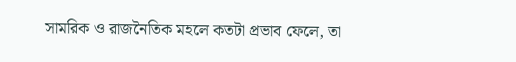সামরিক ও রাজনৈতিক মহলে কতটা প্রভাব ফেলে, তা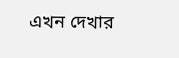এখন দেখার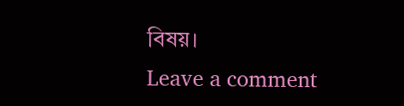বিষয়।
Leave a comment